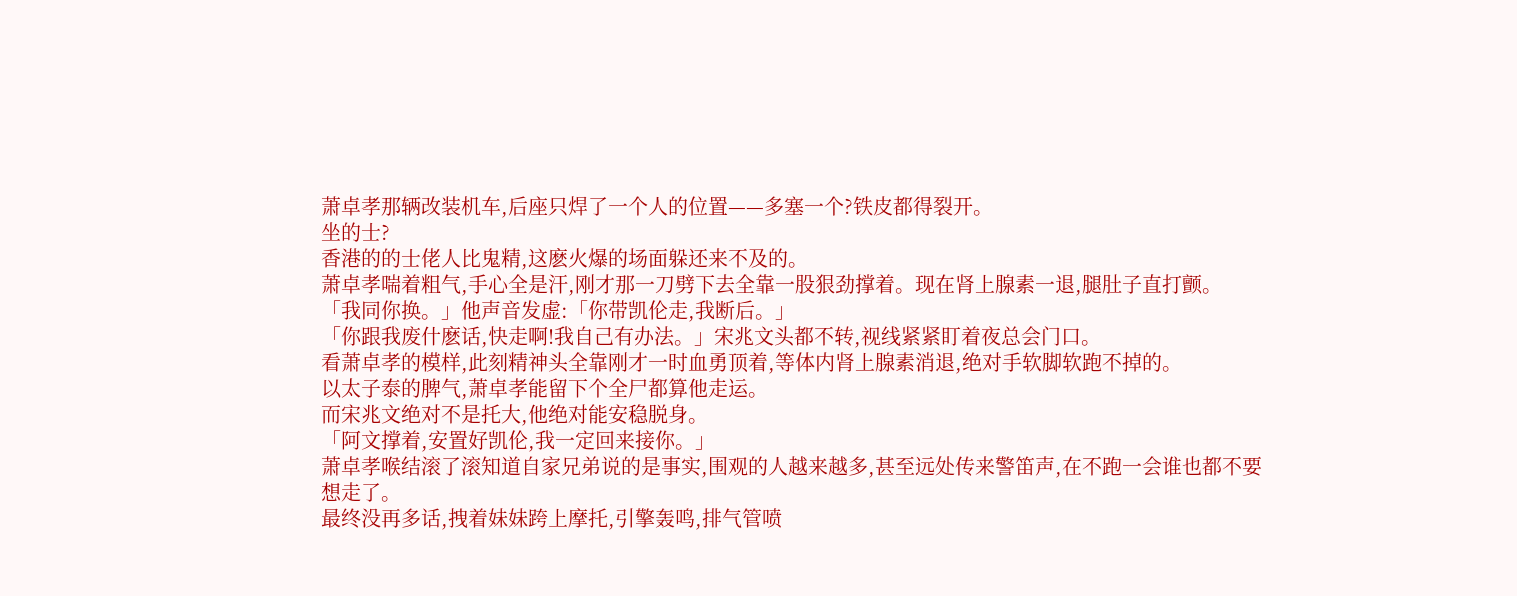萧卓孝那辆改装机车,后座只焊了一个人的位置——多塞一个?铁皮都得裂开。
坐的士?
香港的的士佬人比鬼精,这麽火爆的场面躲还来不及的。
萧卓孝喘着粗气,手心全是汗,刚才那一刀劈下去全靠一股狠劲撑着。现在肾上腺素一退,腿肚子直打颤。
「我同你换。」他声音发虚:「你带凯伦走,我断后。」
「你跟我废什麽话,快走啊!我自己有办法。」宋兆文头都不转,视线紧紧盯着夜总会门口。
看萧卓孝的模样,此刻精神头全靠刚才一时血勇顶着,等体内肾上腺素消退,绝对手软脚软跑不掉的。
以太子泰的脾气,萧卓孝能留下个全尸都算他走运。
而宋兆文绝对不是托大,他绝对能安稳脱身。
「阿文撑着,安置好凯伦,我一定回来接你。」
萧卓孝喉结滚了滚知道自家兄弟说的是事实,围观的人越来越多,甚至远处传来警笛声,在不跑一会谁也都不要想走了。
最终没再多话,拽着妹妹跨上摩托,引擎轰鸣,排气管喷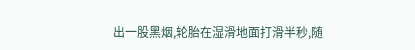出一股黑烟,轮胎在湿滑地面打滑半秒,随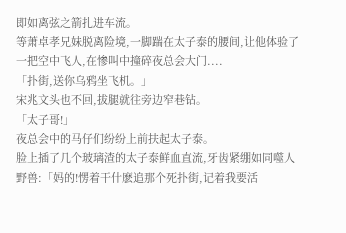即如离弦之箭扎进车流。
等萧卓孝兄妹脱离险境,一脚踹在太子泰的腰间,让他体验了一把空中飞人,在惨叫中撞碎夜总会大门....
「扑街,送你乌鸦坐飞机。」
宋兆文头也不回,拔腿就往旁边窄巷钻。
「太子哥!」
夜总会中的马仔们纷纷上前扶起太子泰。
脸上插了几个玻璃渣的太子泰鲜血直流,牙齿紧绷如同噬人野兽:「妈的!愣着干什麽追那个死扑街,记着我要活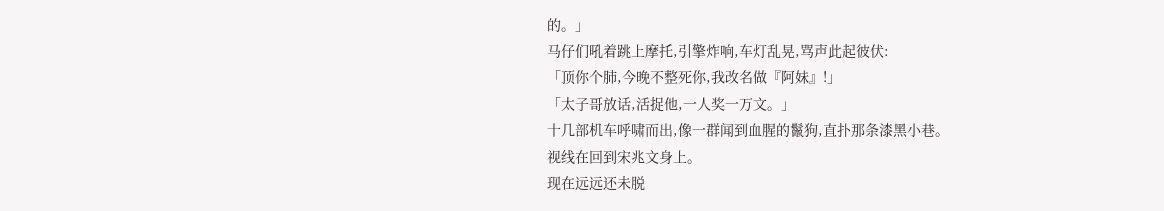的。」
马仔们吼着跳上摩托,引擎炸响,车灯乱晃,骂声此起彼伏:
「顶你个肺,今晚不整死你,我改名做『阿妹』!」
「太子哥放话,活捉他,一人奖一万文。」
十几部机车呼啸而出,像一群闻到血腥的鬣狗,直扑那条漆黑小巷。
视线在回到宋兆文身上。
现在远远还未脱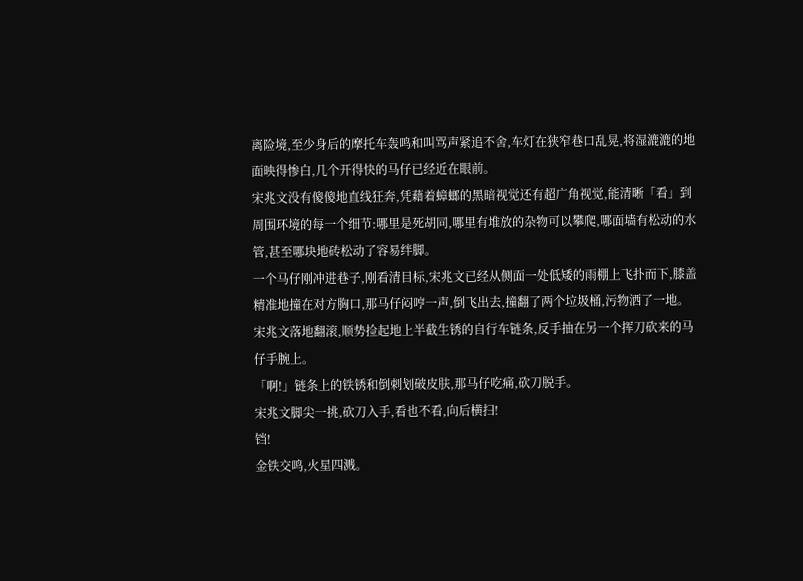离险境,至少身后的摩托车轰鸣和叫骂声紧追不舍,车灯在狭窄巷口乱晃,将湿漉漉的地面映得惨白,几个开得快的马仔已经近在眼前。
宋兆文没有傻傻地直线狂奔,凭藉着蟑螂的黑暗视觉还有超广角视觉,能清晰「看」到周围环境的每一个细节:哪里是死胡同,哪里有堆放的杂物可以攀爬,哪面墙有松动的水管,甚至哪块地砖松动了容易绊脚。
一个马仔刚冲进巷子,刚看清目标,宋兆文已经从侧面一处低矮的雨棚上飞扑而下,膝盖精准地撞在对方胸口,那马仔闷哼一声,倒飞出去,撞翻了两个垃圾桶,污物洒了一地。
宋兆文落地翻滚,顺势捡起地上半截生锈的自行车链条,反手抽在另一个挥刀砍来的马仔手腕上。
「啊!」链条上的铁锈和倒刺划破皮肤,那马仔吃痛,砍刀脱手。
宋兆文脚尖一挑,砍刀入手,看也不看,向后横扫!
铛!
金铁交鸣,火星四溅。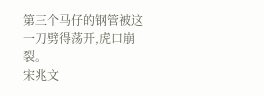第三个马仔的钢管被这一刀劈得荡开,虎口崩裂。
宋兆文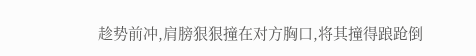趁势前冲,肩膀狠狠撞在对方胸口,将其撞得踉跄倒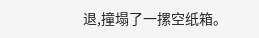退,撞塌了一摞空纸箱。